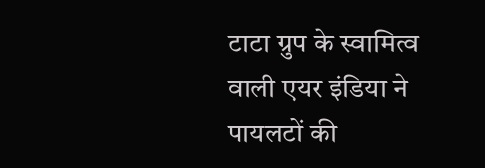टाटा ग्रुप के स्वामित्व वाली एयर इंडिया ने पायलटों की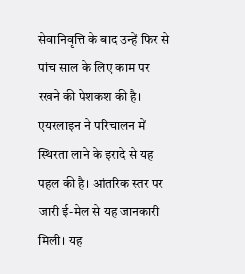सेवानिवृत्ति के बाद उन्हें फिर से पांच साल के लिए काम पर रखने की पेशकश की है। एयरलाइन ने परिचालन में स्थिरता लाने के इरादे से यह पहल की है। आंतरिक स्तर पर जारी ई-मेल से यह जानकारी मिली। यह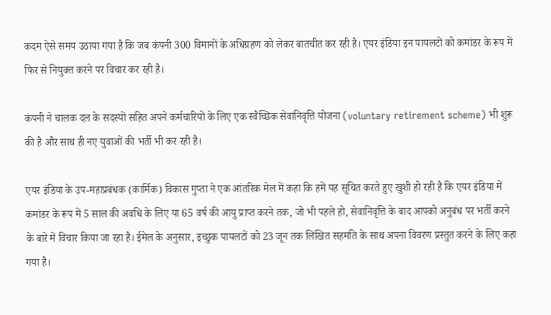कदम ऐसे समय उठाया गया है कि जब कंपनी 300 विमानों के अधिग्रहण को लेकर बातचीत कर रही है। एयर इंडिया इन पायलटों को कमांडर के रूप में फिर से नियुक्त करने पर विचार कर रही है।

कंपनी ने चालक दल के सदस्यों सहित अपने कर्मचारियों के लिए एक स्वैच्छिक सेवानिवृत्ति योजना (voluntary retirement scheme) भी शुरू की है और साथ ही नए युवाओं की भर्ती भी कर रही है।

एयर इंडिया के उप-महाप्रबंधक (कार्मिक) विकास गुप्ता ने एक आंतरिक मेल में कहा कि हमें यह सूचित करते हुए खुशी हो रही है कि एयर इंडिया में कमांडर के रूप में 5 साल की अवधि के लिए या 65 वर्ष की आयु प्राप्त करने तक, जो भी पहले हो, सेवानिवृत्ति के बाद आपको अनुबंध पर भर्ती करने के बारे में विचार किया जा रहा है। ईमेल के अनुसार, इच्छुक पायलटों को 23 जून तक लिखित सहमति के साथ अपना विवरण प्रस्तुत करने के लिए कहा गया है।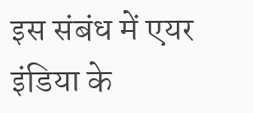इस संबंध में एयर इंडिया के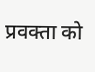प्रवक्ता को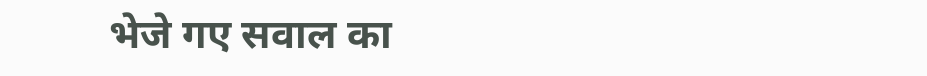भेजे गए सवाल का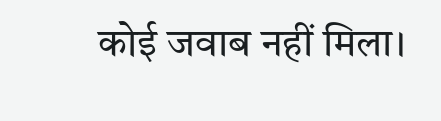कोई जवाब नहीं मिला।